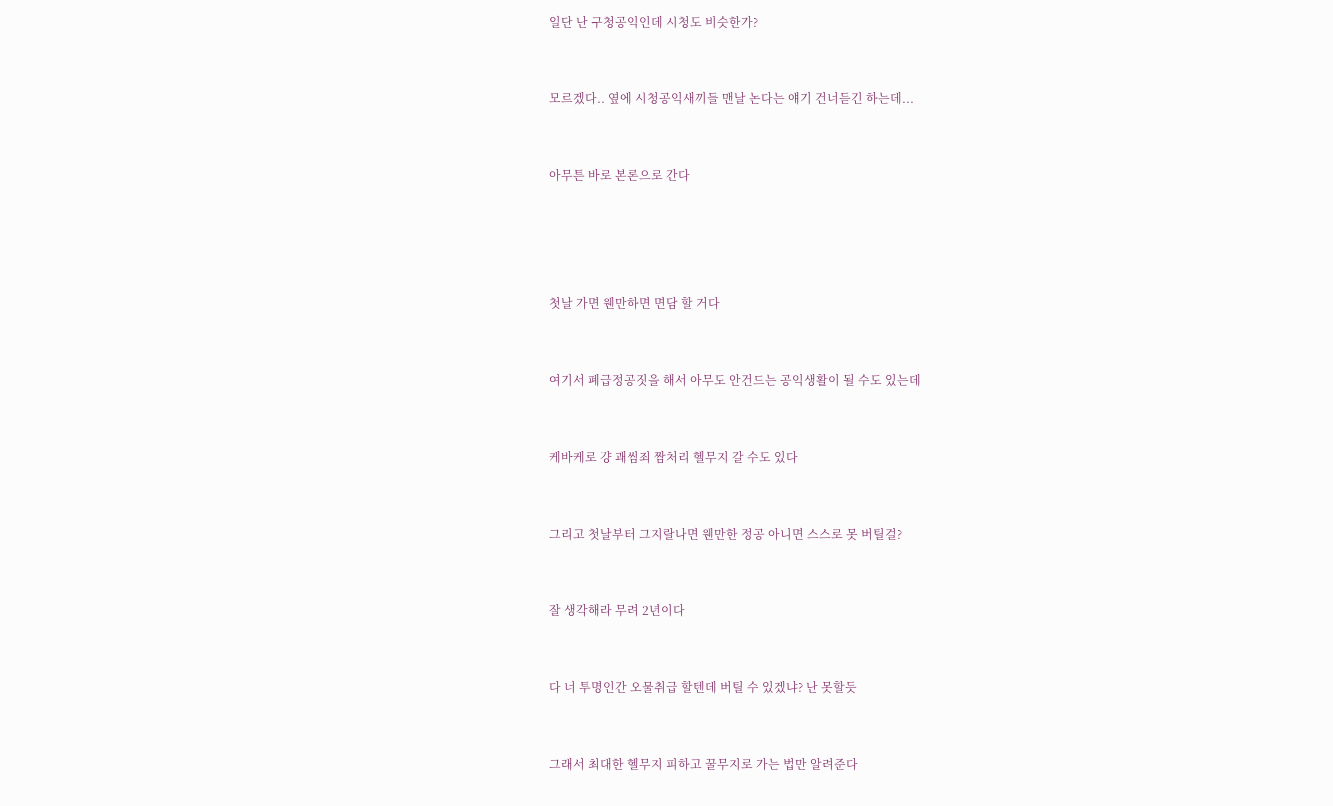일단 난 구청공익인데 시청도 비슷한가?


모르겠다.. 옆에 시청공익새끼들 맨날 논다는 얘기 건너듣긴 하는데...


아무튼 바로 본론으로 간다




첫날 가면 웬만하면 면담 할 거다


여기서 폐급정공짓을 해서 아무도 안건드는 공익생활이 될 수도 있는데


케바케로 걍 괘씸죄 짬처리 헬무지 갈 수도 있다


그리고 첫날부터 그지랄나면 웬만한 정공 아니면 스스로 못 버틸걸?


잘 생각해라 무려 2년이다


다 너 투명인간 오물취급 할텐데 버틸 수 있겠냐? 난 못할듯


그래서 최대한 헬무지 피하고 꿀무지로 가는 법만 알려준다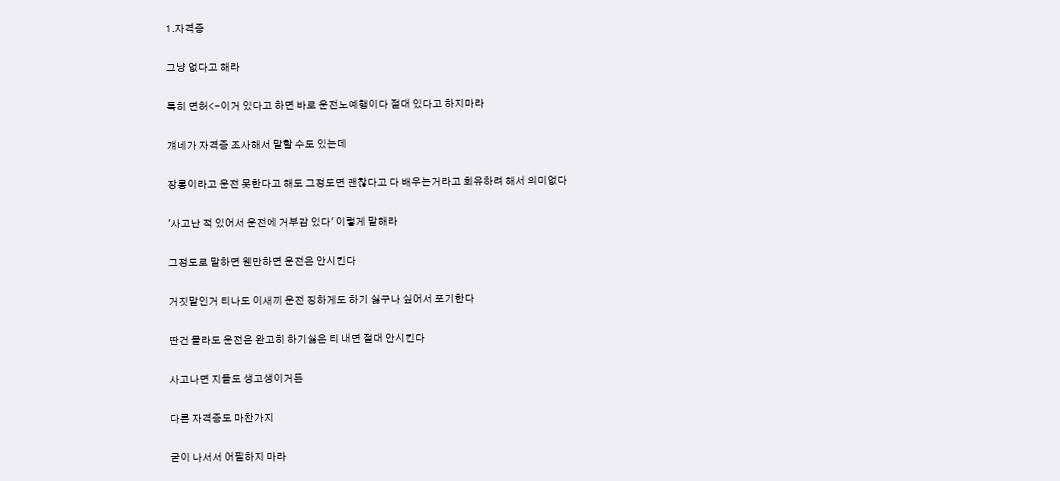1.자격증


그냥 없다고 해라


특히 면허<-이거 있다고 하면 바로 운전노예행이다 절대 있다고 하지마라


걔네가 자격증 조사해서 말할 수도 있는데


장롱이라고 운전 못한다고 해도 그정도면 괜찮다고 다 배우는거라고 회유하려 해서 의미없다


'사고난 적 있어서 운전에 거부감 있다' 이렇게 말해라


그정도로 말하면 웬만하면 운전은 안시킨다


거짓말인거 티나도 이새끼 운전 징하게도 하기 싫구나 싶어서 포기한다


딴건 몰라도 운전은 완고히 하기싫은 티 내면 절대 안시킨다


사고나면 지들도 생고생이거든


다른 자격증도 마찬가지


굳이 나서서 어필하지 마라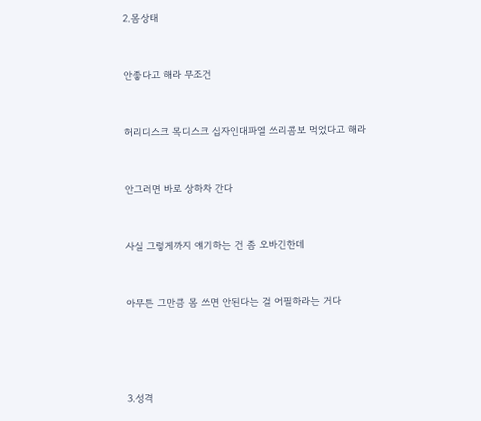2.몸상태


안좋다고 해라 무조건


허리디스크 목디스크 십자인대파열 쓰리콤보 먹었다고 해라


안그러면 바로 상하차 간다


사실 그렇게까지 얘기하는 건 좀 오바긴한데


아무튼 그만큼 몸 쓰면 안된다는 걸 어필하라는 거다




3.성격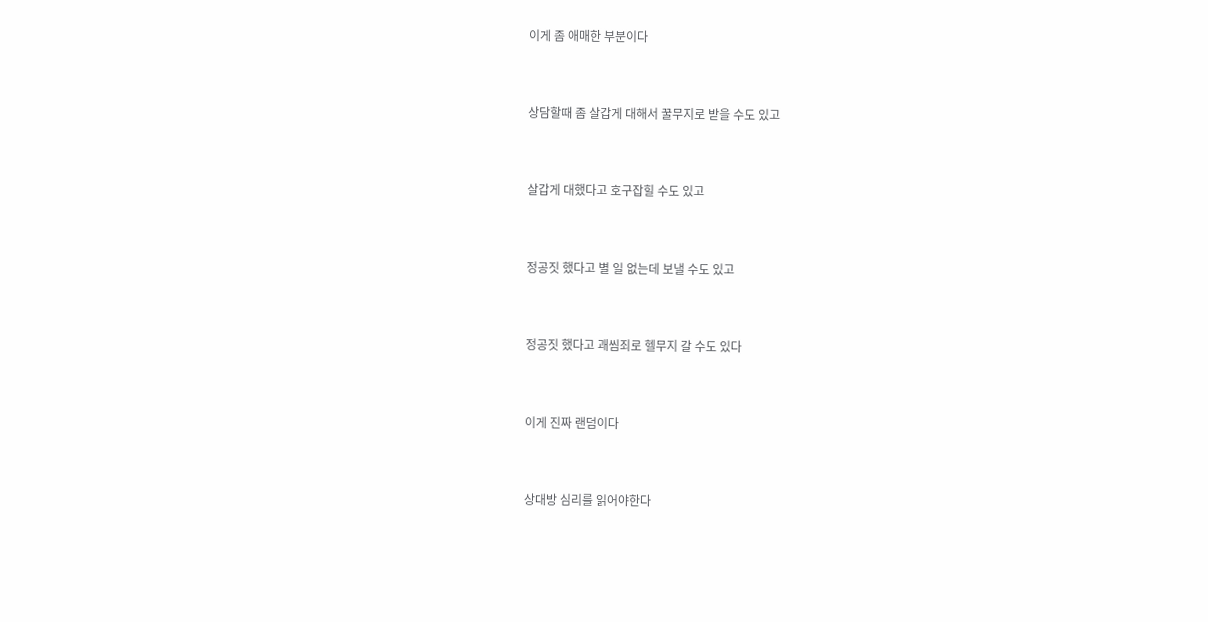이게 좀 애매한 부분이다


상담할때 좀 살갑게 대해서 꿀무지로 받을 수도 있고


살갑게 대했다고 호구잡힐 수도 있고


정공짓 했다고 별 일 없는데 보낼 수도 있고


정공짓 했다고 괘씸죄로 헬무지 갈 수도 있다


이게 진짜 랜덤이다


상대방 심리를 읽어야한다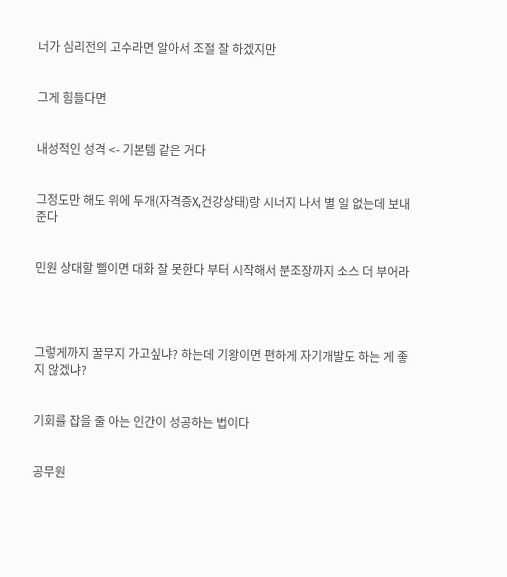너가 심리전의 고수라면 알아서 조절 잘 하겠지만


그게 힘들다면


내성적인 성격 <- 기본템 같은 거다


그정도만 해도 위에 두개(자격증X,건강상태)랑 시너지 나서 별 일 없는데 보내준다


민원 상대할 삘이면 대화 잘 못한다 부터 시작해서 분조장까지 소스 더 부어라




그렇게까지 꿀무지 가고싶냐? 하는데 기왕이면 편하게 자기개발도 하는 게 좋지 않겠냐?


기회를 잡을 줄 아는 인간이 성공하는 법이다


공무원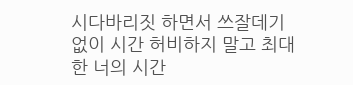시다바리짓 하면서 쓰잘데기 없이 시간 허비하지 말고 최대한 너의 시간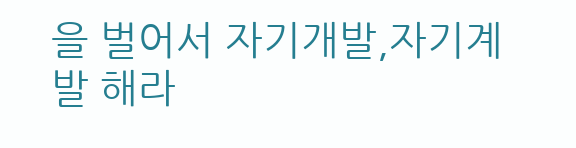을 벌어서 자기개발,자기계발 해라